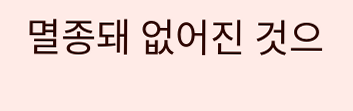멸종돼 없어진 것으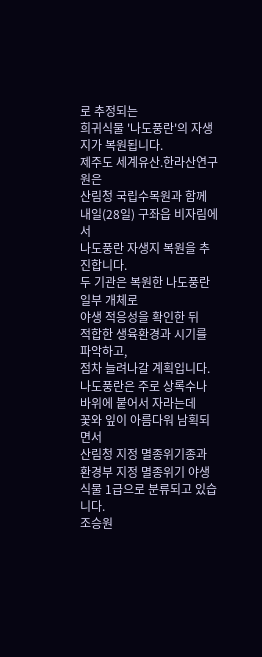로 추정되는
희귀식물 '나도풍란'의 자생지가 복원됩니다.
제주도 세계유산.한라산연구원은
산림청 국립수목원과 함께 내일(28일) 구좌읍 비자림에서
나도풍란 자생지 복원을 추진합니다.
두 기관은 복원한 나도풍란 일부 개체로
야생 적응성을 확인한 뒤
적합한 생육환경과 시기를 파악하고,
점차 늘려나갈 계획입니다.
나도풍란은 주로 상록수나 바위에 붙어서 자라는데
꽃와 잎이 아름다워 남획되면서
산림청 지정 멸종위기종과
환경부 지정 멸종위기 야생식물 1급으로 분류되고 있습니다.
조승원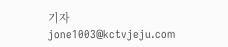기자
jone1003@kctvjeju.com